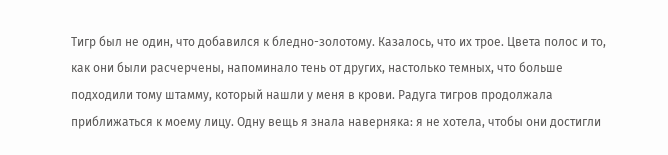Тигр был не один, что добавился к бледно-золотому. Казалось, что их трое. Цвета полос и то, как они были расчерчены, напоминало тень от других, настолько темных, что больше подходили тому штамму, который нашли у меня в крови. Радуга тигров продолжала приближаться к моему лицу. Одну вещь я знала наверняка: я не хотела, чтобы они достигли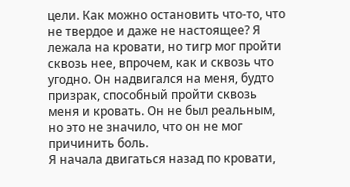цели. Как можно остановить что-то, что не твердое и даже не настоящее? Я лежала на кровати, но тигр мог пройти сквозь нее, впрочем, как и сквозь что угодно. Он надвигался на меня, будто призрак, способный пройти сквозь меня и кровать. Он не был реальным, но это не значило, что он не мог причинить боль.
Я начала двигаться назад по кровати,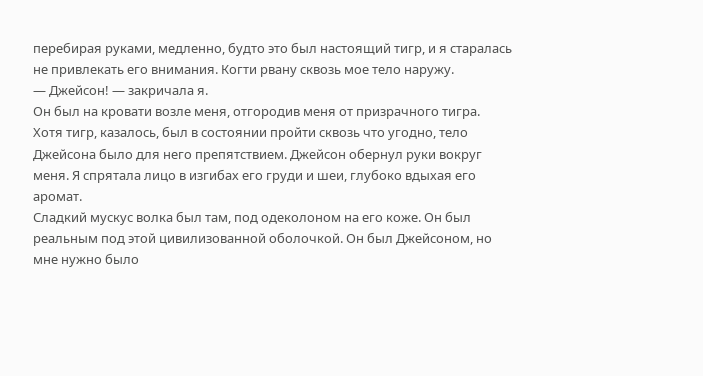перебирая руками, медленно, будто это был настоящий тигр, и я старалась не привлекать его внимания. Когти рвану сквозь мое тело наружу.
— Джейсон! — закричала я.
Он был на кровати возле меня, отгородив меня от призрачного тигра. Хотя тигр, казалось, был в состоянии пройти сквозь что угодно, тело Джейсона было для него препятствием. Джейсон обернул руки вокруг меня. Я спрятала лицо в изгибах его груди и шеи, глубоко вдыхая его аромат.
Сладкий мускус волка был там, под одеколоном на его коже. Он был реальным под этой цивилизованной оболочкой. Он был Джейсоном, но мне нужно было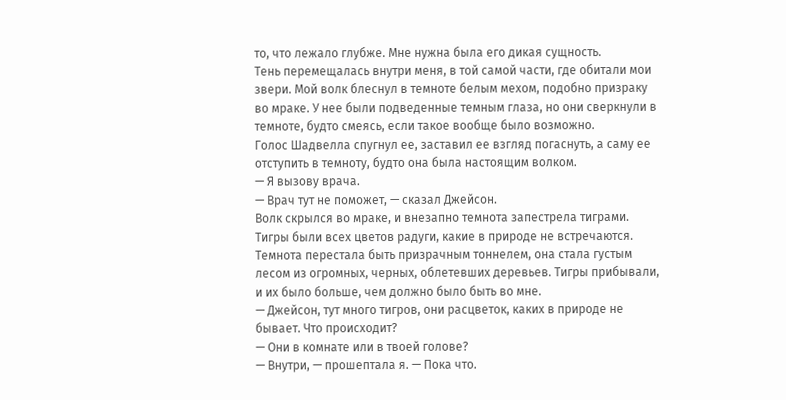то, что лежало глубже. Мне нужна была его дикая сущность.
Тень перемещалась внутри меня, в той самой части, где обитали мои звери. Мой волк блеснул в темноте белым мехом, подобно призраку во мраке. У нее были подведенные темным глаза, но они сверкнули в темноте, будто смеясь, если такое вообще было возможно.
Голос Шадвелла спугнул ее, заставил ее взгляд погаснуть, а саму ее отступить в темноту, будто она была настоящим волком.
— Я вызову врача.
— Врач тут не поможет, — сказал Джейсон.
Волк скрылся во мраке, и внезапно темнота запестрела тиграми. Тигры были всех цветов радуги, какие в природе не встречаются. Темнота перестала быть призрачным тоннелем, она стала густым лесом из огромных, черных, облетевших деревьев. Тигры прибывали, и их было больше, чем должно было быть во мне.
— Джейсон, тут много тигров, они расцветок, каких в природе не бывает. Что происходит?
— Они в комнате или в твоей голове?
— Внутри, — прошептала я. — Пока что.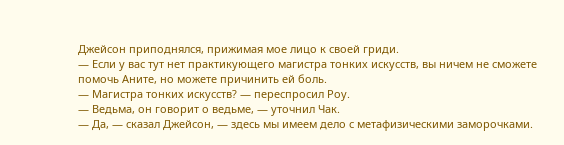Джейсон приподнялся, прижимая мое лицо к своей гриди.
— Если у вас тут нет практикующего магистра тонких искусств, вы ничем не сможете помочь Аните, но можете причинить ей боль.
— Магистра тонких искусств? — переспросил Роу.
— Ведьма, он говорит о ведьме, — уточнил Чак.
— Да, — сказал Джейсон, — здесь мы имеем дело с метафизическими заморочками.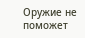Оружие не поможет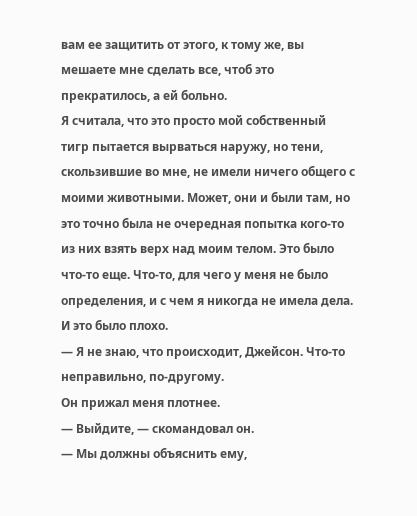вам ее защитить от этого, к тому же, вы мешаете мне сделать все, чтоб это прекратилось, а ей больно.
Я считала, что это просто мой собственный тигр пытается вырваться наружу, но тени, скользившие во мне, не имели ничего общего с моими животными. Может, они и были там, но это точно была не очередная попытка кого-то из них взять верх над моим телом. Это было что-то еще. Что-то, для чего у меня не было определения, и с чем я никогда не имела дела. И это было плохо.
— Я не знаю, что происходит, Джейсон. Что-то неправильно, по-другому.
Он прижал меня плотнее.
— Выйдите, — скомандовал он.
— Мы должны объяснить ему,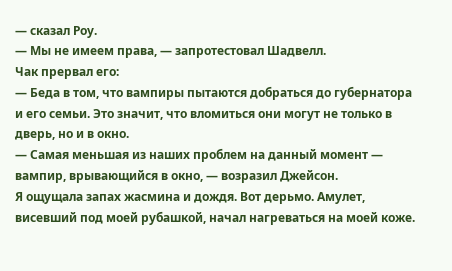— сказал Роу.
— Мы не имеем права, — запротестовал Шадвелл.
Чак прервал его:
— Беда в том, что вампиры пытаются добраться до губернатора и его семьи. Это значит, что вломиться они могут не только в дверь, но и в окно.
— Самая меньшая из наших проблем на данный момент — вампир, врывающийся в окно, — возразил Джейсон.
Я ощущала запах жасмина и дождя. Вот дерьмо. Амулет, висевший под моей рубашкой, начал нагреваться на моей коже.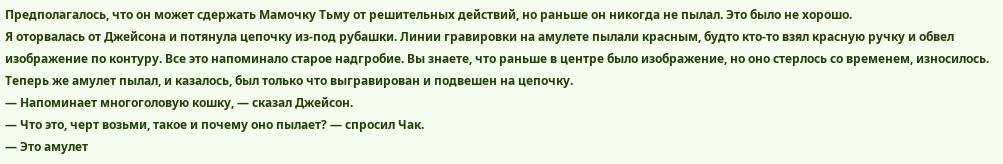Предполагалось, что он может сдержать Мамочку Тьму от решительных действий, но раньше он никогда не пылал. Это было не хорошо.
Я оторвалась от Джейсона и потянула цепочку из-под рубашки. Линии гравировки на амулете пылали красным, будто кто-то взял красную ручку и обвел изображение по контуру. Все это напоминало старое надгробие. Вы знаете, что раньше в центре было изображение, но оно стерлось со временем, износилось. Теперь же амулет пылал, и казалось, был только что выгравирован и подвешен на цепочку.
— Напоминает многоголовую кошку, — сказал Джейсон.
— Что это, черт возьми, такое и почему оно пылает? — спросил Чак.
— Это амулет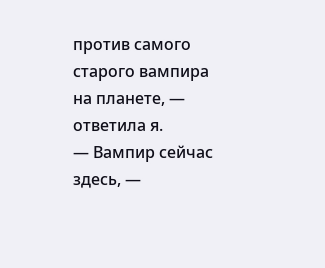против самого старого вампира на планете, — ответила я.
— Вампир сейчас здесь, —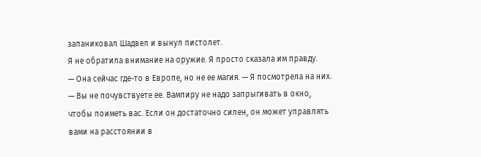запаниковал Шадвел и вынул пистолет.
Я не обратила внимание на оружие. Я просто сказала им правду.
— Она сейчас где-то в Европе, но не ее магия. — Я посмотрела на них. — Вы не почувствуете ее. Вампиру не надо запрыгивать в окно, чтобы поиметь вас. Если он достаточно силен, он может управлять вами на расстоянии в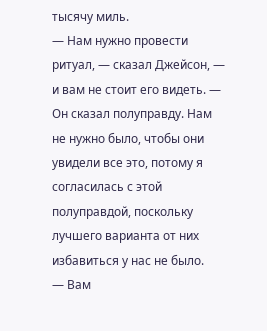тысячу миль.
— Нам нужно провести ритуал, — сказал Джейсон, — и вам не стоит его видеть. — Он сказал полуправду. Нам не нужно было, чтобы они увидели все это, потому я согласилась с этой полуправдой, поскольку лучшего варианта от них избавиться у нас не было.
— Вам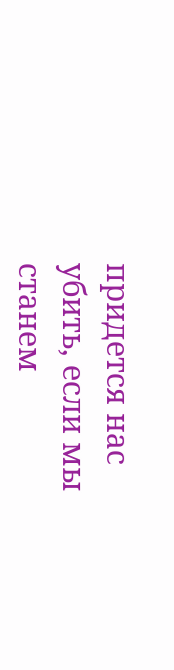придется нас убить, если мы станем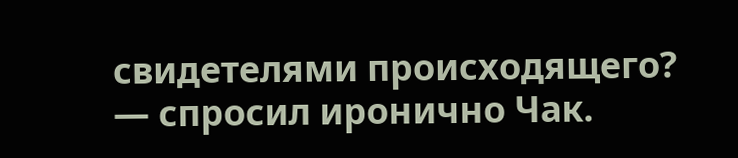свидетелями происходящего? — спросил иронично Чак.